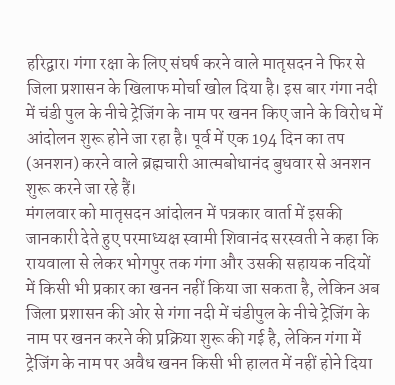हरिद्वार। गंगा रक्षा के लिए संघर्ष करने वाले मातृसदन ने फिर से जिला प्रशासन के खिलाफ मोर्चा खोल दिया है। इस बार गंगा नदी में चंडी पुल के नीचे ट्रेजिंग के नाम पर खनन किए जाने के विरोध में आंदोलन शुरू होने जा रहा है। पूर्व में एक 194 दिन का तप (अनशन) करने वाले ब्रह्मचारी आत्मबोधानंद बुधवार से अनशन शुरू करने जा रहे हैं।
मंगलवार को मातृसदन आंदोलन में पत्रकार वार्ता में इसकी जानकारी देते हुए परमाध्यक्ष स्वामी शिवानंद सरस्वती ने कहा कि रायवाला से लेकर भोगपुर तक गंगा और उसकी सहायक नदियों में किसी भी प्रकार का खनन नहीं किया जा सकता है, लेकिन अब जिला प्रशासन की ओर से गंगा नदी में चंडीपुल के नीचे ट्रेजिंग के नाम पर खनन करने की प्रक्रिया शुरू की गई है, लेकिन गंगा में ट्रेजिंग के नाम पर अवैध खनन किसी भी हालत में नहीं होने दिया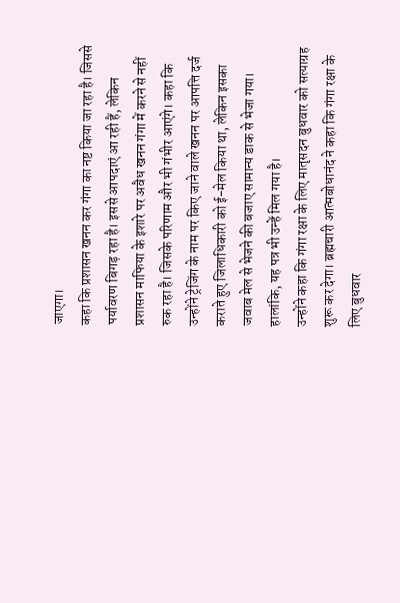जाएगा।
कहा कि प्रशासन खनन कर गंगा का नष्ट किया जा रहा है। जिससे पर्यावरण बिगड़ रहा है। इससे आपदाएं आ रही हैं, लेकिन प्रशासन माफिया के इशारे पर अवैध खनन गंगा में करने से नहीं रुक रहा है। जिसके परिणाम और भी गंभीर आएंगे। कहा कि उन्होंने ट्रेजिंग के नाम पर किए जाने वाले खनन पर आपत्ति दर्ज कराते हुए जिलाधिकारी को ई-मेल किया था, लेकिन इसका जवाब मेल से भेजने की बजाए सामान्य डाक से भेजा गया। हालांकि, यह पत्र भी उन्हें मिल गया है।
उन्होंने कहा कि गंगा रक्षा के लिए मातृसदन बुधवार को सत्याग्रह शुरू कर देगा। ब्रह्मचारी आत्मबोधानंद ने कहा कि गंगा रक्षा के लिए बुधवार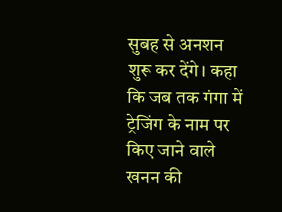सुबह से अनशन शुरू कर देंगे। कहा कि जब तक गंगा में ट्रेजिंग के नाम पर किए जाने वाले खनन की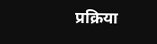प्रक्रिया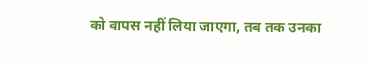को वापस नहीं लिया जाएगा, तब तक उनका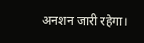अनशन जारी रहेगा।